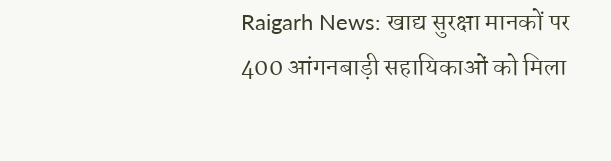Raigarh News: खाद्य सुरक्षा मानकों पर 400 आंगनबाड़ी सहायिकाओं को मिला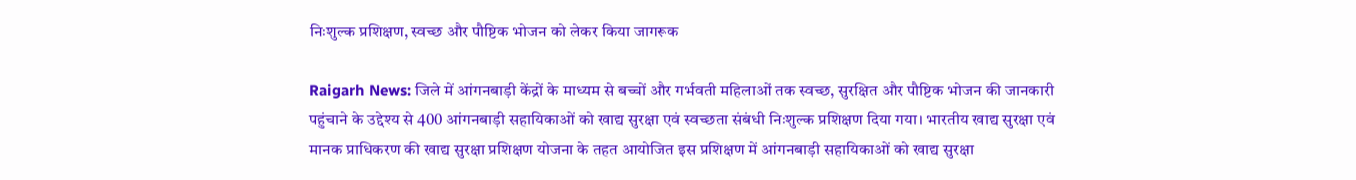निःशुल्क प्रशिक्षण, स्वच्छ और पौष्टिक भोजन को लेकर किया जागरूक

Raigarh News: जिले में आंगनबाड़ी केंद्रों के माध्यम से बच्चों और गर्भवती महिलाओं तक स्वच्छ, सुरक्षित और पौष्टिक भोजन की जानकारी पहुंचाने के उद्देश्य से 400 आंगनबाड़ी सहायिकाओं को खाद्य सुरक्षा एवं स्वच्छता संबंधी निःशुल्क प्रशिक्षण दिया गया। भारतीय खाद्य सुरक्षा एवं मानक प्राधिकरण की खाद्य सुरक्षा प्रशिक्षण योजना के तहत आयोजित इस प्रशिक्षण में आंगनबाड़ी सहायिकाओं को खाद्य सुरक्षा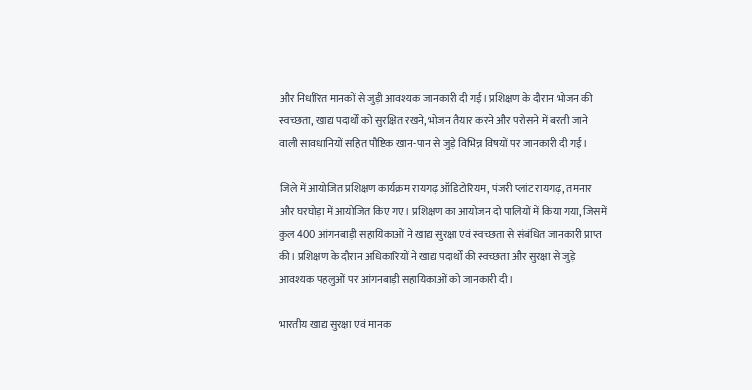और निर्धारित मानकों से जुड़ी आवश्यक जानकारी दी गई। प्रशिक्षण के दौरान भोजन की स्वच्छता, खाद्य पदार्थों को सुरक्षित रखने, भोजन तैयार करने और परोसने में बरती जाने वाली सावधानियों सहित पौष्टिक खान-पान से जुड़े विभिन्न विषयों पर जानकारी दी गई।

जिले में आयोजित प्रशिक्षण कार्यक्रम रायगढ़ ऑडिटोरियम, पंजरी प्लांट रायगढ़, तमनार और घरघोड़ा में आयोजित किए गए। प्रशिक्षण का आयोजन दो पालियों में किया गया, जिसमें कुल 400 आंगनबाड़ी सहायिकाओं ने खाद्य सुरक्षा एवं स्वच्छता से संबंधित जानकारी प्राप्त की। प्रशिक्षण के दौरान अधिकारियों ने खाद्य पदार्थों की स्वच्छता और सुरक्षा से जुड़े आवश्यक पहलुओं पर आंगनबाड़ी सहायिकाओं को जानकारी दी।

भारतीय खाद्य सुरक्षा एवं मानक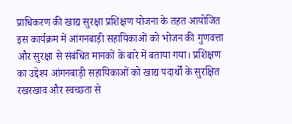प्राधिकरण की खाद्य सुरक्षा प्रशिक्षण योजना के तहत आयोजित इस कार्यक्रम में आंगनबाड़ी सहायिकाओं को भोजन की गुणवत्ता और सुरक्षा से संबंधित मानकों के बारे में बताया गया। प्रशिक्षण का उद्देश्य आंगनबाड़ी सहायिकाओं को खाद्य पदार्थों के सुरक्षित रखरखाव और स्वच्छता से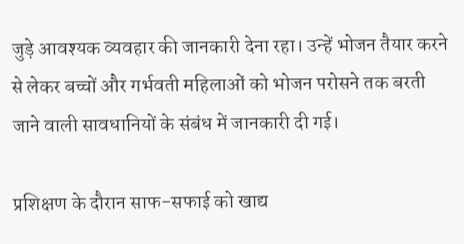जुड़े आवश्यक व्यवहार की जानकारी देना रहा। उन्हें भोजन तैयार करने से लेकर बच्चों और गर्भवती महिलाओं को भोजन परोसने तक बरती जाने वाली सावधानियों के संबंध में जानकारी दी गई।

प्रशिक्षण के दौरान साफ-सफाई को खाद्य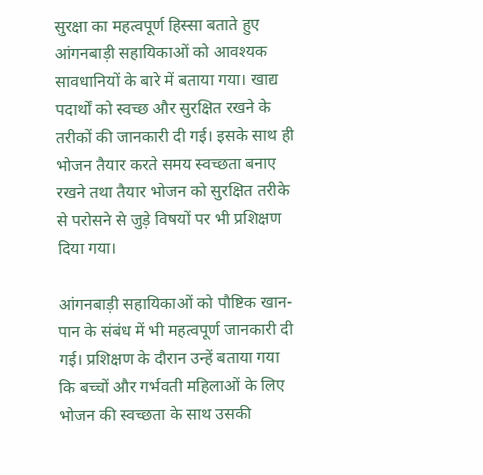सुरक्षा का महत्वपूर्ण हिस्सा बताते हुए आंगनबाड़ी सहायिकाओं को आवश्यक सावधानियों के बारे में बताया गया। खाद्य पदार्थों को स्वच्छ और सुरक्षित रखने के तरीकों की जानकारी दी गई। इसके साथ ही भोजन तैयार करते समय स्वच्छता बनाए रखने तथा तैयार भोजन को सुरक्षित तरीके से परोसने से जुड़े विषयों पर भी प्रशिक्षण दिया गया।

आंगनबाड़ी सहायिकाओं को पौष्टिक खान-पान के संबंध में भी महत्वपूर्ण जानकारी दी गई। प्रशिक्षण के दौरान उन्हें बताया गया कि बच्चों और गर्भवती महिलाओं के लिए भोजन की स्वच्छता के साथ उसकी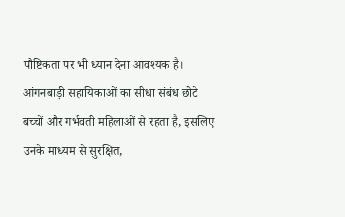पौष्टिकता पर भी ध्यान देना आवश्यक है। आंगनबाड़ी सहायिकाओं का सीधा संबंध छोटे बच्चों और गर्भवती महिलाओं से रहता है, इसलिए उनके माध्यम से सुरक्षित,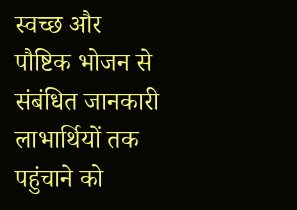स्वच्छ और पौष्टिक भोजन से संबंधित जानकारी लाभार्थियों तक पहुंचाने को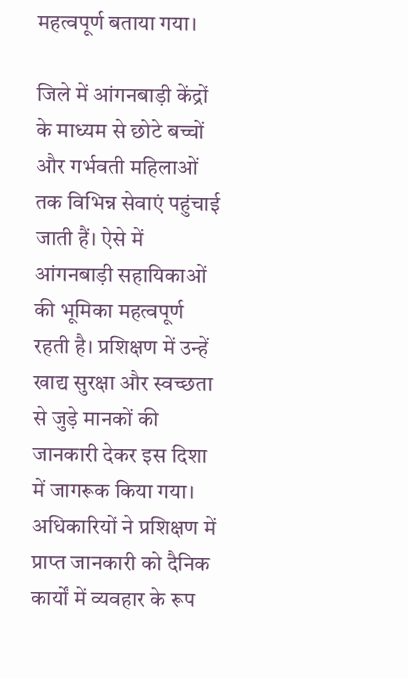महत्वपूर्ण बताया गया।

जिले में आंगनबाड़ी केंद्रों के माध्यम से छोटे बच्चों और गर्भवती महिलाओं तक विभिन्न सेवाएं पहुंचाई जाती हैं। ऐसे में आंगनबाड़ी सहायिकाओं की भूमिका महत्वपूर्ण रहती है। प्रशिक्षण में उन्हें खाद्य सुरक्षा और स्वच्छता से जुड़े मानकों की जानकारी देकर इस दिशा में जागरूक किया गया। अधिकारियों ने प्रशिक्षण में प्राप्त जानकारी को दैनिक कार्यों में व्यवहार के रूप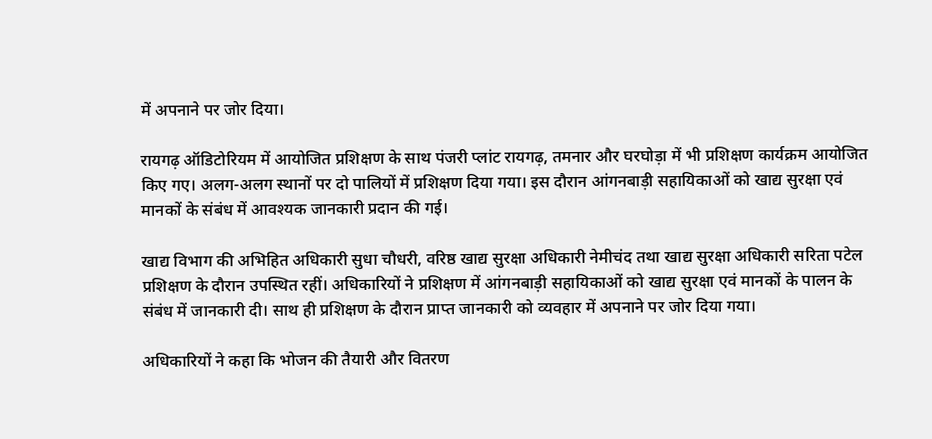में अपनाने पर जोर दिया।

रायगढ़ ऑडिटोरियम में आयोजित प्रशिक्षण के साथ पंजरी प्लांट रायगढ़, तमनार और घरघोड़ा में भी प्रशिक्षण कार्यक्रम आयोजित किए गए। अलग-अलग स्थानों पर दो पालियों में प्रशिक्षण दिया गया। इस दौरान आंगनबाड़ी सहायिकाओं को खाद्य सुरक्षा एवं मानकों के संबंध में आवश्यक जानकारी प्रदान की गई।

खाद्य विभाग की अभिहित अधिकारी सुधा चौधरी, वरिष्ठ खाद्य सुरक्षा अधिकारी नेमीचंद तथा खाद्य सुरक्षा अधिकारी सरिता पटेल प्रशिक्षण के दौरान उपस्थित रहीं। अधिकारियों ने प्रशिक्षण में आंगनबाड़ी सहायिकाओं को खाद्य सुरक्षा एवं मानकों के पालन के संबंध में जानकारी दी। साथ ही प्रशिक्षण के दौरान प्राप्त जानकारी को व्यवहार में अपनाने पर जोर दिया गया।

अधिकारियों ने कहा कि भोजन की तैयारी और वितरण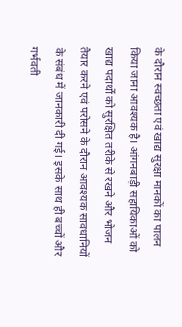के दौरान स्वच्छता एवं खाद्य सुरक्षा मानकों का पालन किया जाना आवश्यक है। आंगनबाड़ी सहायिकाओं को खाद्य पदार्थों को सुरक्षित तरीके से रखने और भोजन तैयार करने एवं परोसने के दौरान आवश्यक सावधानियों के संबंध में जानकारी दी गई। इसके साथ ही बच्चों और गर्भवती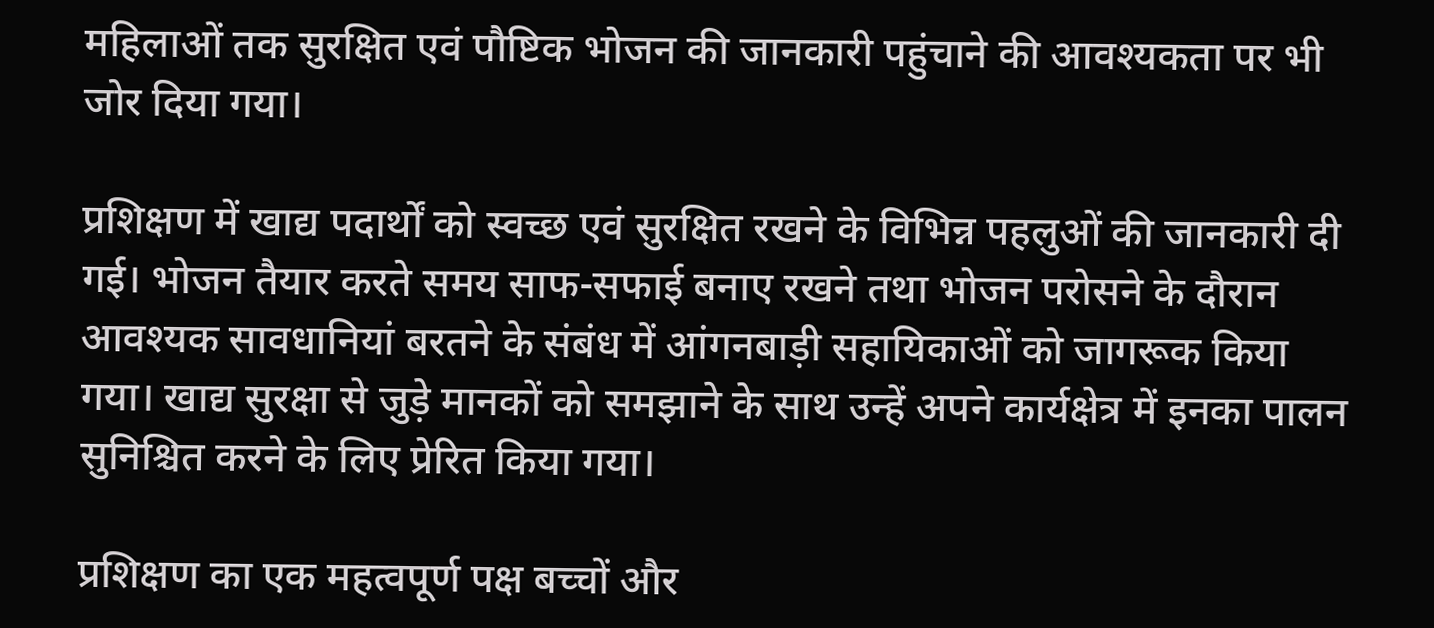महिलाओं तक सुरक्षित एवं पौष्टिक भोजन की जानकारी पहुंचाने की आवश्यकता पर भी जोर दिया गया।

प्रशिक्षण में खाद्य पदार्थों को स्वच्छ एवं सुरक्षित रखने के विभिन्न पहलुओं की जानकारी दी गई। भोजन तैयार करते समय साफ-सफाई बनाए रखने तथा भोजन परोसने के दौरान आवश्यक सावधानियां बरतने के संबंध में आंगनबाड़ी सहायिकाओं को जागरूक किया गया। खाद्य सुरक्षा से जुड़े मानकों को समझाने के साथ उन्हें अपने कार्यक्षेत्र में इनका पालन सुनिश्चित करने के लिए प्रेरित किया गया।

प्रशिक्षण का एक महत्वपूर्ण पक्ष बच्चों और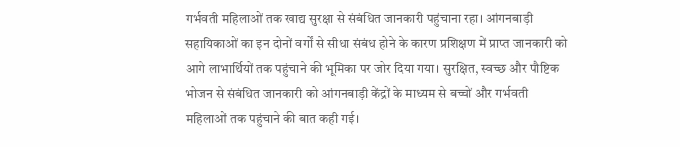गर्भवती महिलाओं तक खाद्य सुरक्षा से संबंधित जानकारी पहुंचाना रहा। आंगनबाड़ी सहायिकाओं का इन दोनों वर्गों से सीधा संबंध होने के कारण प्रशिक्षण में प्राप्त जानकारी को आगे लाभार्थियों तक पहुंचाने की भूमिका पर जोर दिया गया। सुरक्षित, स्वच्छ और पौष्टिक भोजन से संबंधित जानकारी को आंगनबाड़ी केंद्रों के माध्यम से बच्चों और गर्भवती महिलाओं तक पहुंचाने की बात कही गई।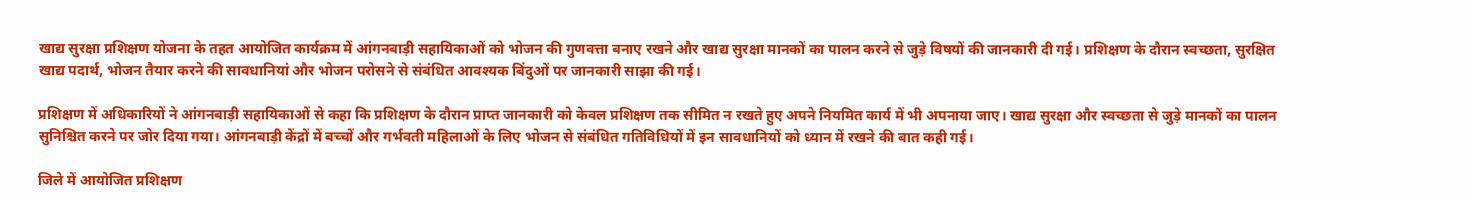खाद्य सुरक्षा प्रशिक्षण योजना के तहत आयोजित कार्यक्रम में आंगनबाड़ी सहायिकाओं को भोजन की गुणवत्ता बनाए रखने और खाद्य सुरक्षा मानकों का पालन करने से जुड़े विषयों की जानकारी दी गई। प्रशिक्षण के दौरान स्वच्छता, सुरक्षित खाद्य पदार्थ, भोजन तैयार करने की सावधानियां और भोजन परोसने से संबंधित आवश्यक बिंदुओं पर जानकारी साझा की गई।

प्रशिक्षण में अधिकारियों ने आंगनबाड़ी सहायिकाओं से कहा कि प्रशिक्षण के दौरान प्राप्त जानकारी को केवल प्रशिक्षण तक सीमित न रखते हुए अपने नियमित कार्य में भी अपनाया जाए। खाद्य सुरक्षा और स्वच्छता से जुड़े मानकों का पालन सुनिश्चित करने पर जोर दिया गया। आंगनबाड़ी केंद्रों में बच्चों और गर्भवती महिलाओं के लिए भोजन से संबंधित गतिविधियों में इन सावधानियों को ध्यान में रखने की बात कही गई।

जिले में आयोजित प्रशिक्षण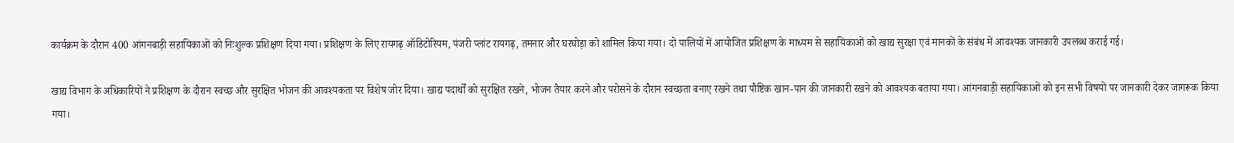कार्यक्रम के दौरान 400 आंगनबाड़ी सहायिकाओं को निःशुल्क प्रशिक्षण दिया गया। प्रशिक्षण के लिए रायगढ़ ऑडिटोरियम, पंजरी प्लांट रायगढ़, तमनार और घरघोड़ा को शामिल किया गया। दो पालियों में आयोजित प्रशिक्षण के माध्यम से सहायिकाओं को खाद्य सुरक्षा एवं मानकों के संबंध में आवश्यक जानकारी उपलब्ध कराई गई।

खाद्य विभाग के अधिकारियों ने प्रशिक्षण के दौरान स्वच्छ और सुरक्षित भोजन की आवश्यकता पर विशेष जोर दिया। खाद्य पदार्थों को सुरक्षित रखने, भोजन तैयार करने और परोसने के दौरान स्वच्छता बनाए रखने तथा पौष्टिक खान-पान की जानकारी रखने को आवश्यक बताया गया। आंगनबाड़ी सहायिकाओं को इन सभी विषयों पर जानकारी देकर जागरूक किया गया।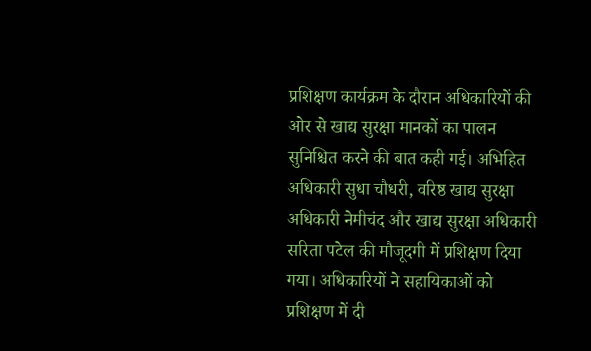प्रशिक्षण कार्यक्रम के दौरान अधिकारियों की ओर से खाद्य सुरक्षा मानकों का पालन सुनिश्चित करने की बात कही गई। अभिहित अधिकारी सुधा चौधरी, वरिष्ठ खाद्य सुरक्षा अधिकारी नेमीचंद और खाद्य सुरक्षा अधिकारी सरिता पटेल की मौजूदगी में प्रशिक्षण दिया गया। अधिकारियों ने सहायिकाओं को प्रशिक्षण में दी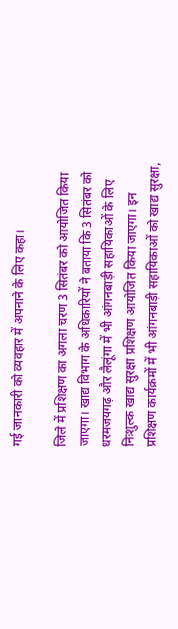गई जानकारी को व्यवहार में अपनाने के लिए कहा।

जिले में प्रशिक्षण का अगला चरण 3 सितंबर को आयोजित किया जाएगा। खाद्य विभाग के अधिकारियों ने बताया कि 3 सितंबर को धरमजयगढ़ और लैलूंगा में भी आंगनबाड़ी सहायिकाओं के लिए निःशुल्क खाद्य सुरक्षा प्रशिक्षण आयोजित किया जाएगा। इन प्रशिक्षण कार्यक्रमों में भी आंगनबाड़ी सहायिकाओं को खाद्य सुरक्षा,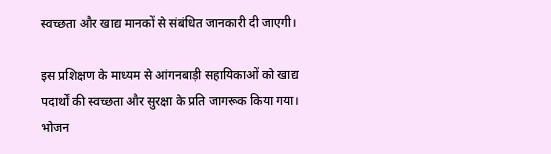स्वच्छता और खाद्य मानकों से संबंधित जानकारी दी जाएगी।

इस प्रशिक्षण के माध्यम से आंगनबाड़ी सहायिकाओं को खाद्य पदार्थों की स्वच्छता और सुरक्षा के प्रति जागरूक किया गया। भोजन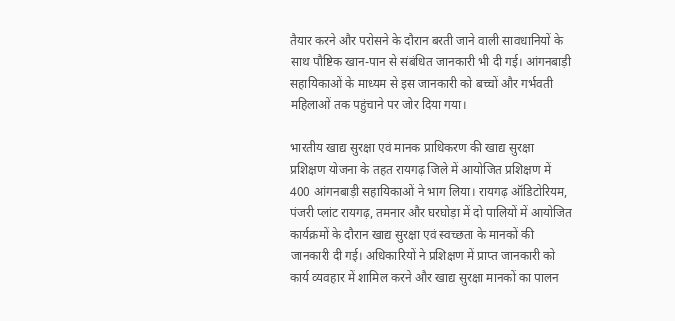तैयार करने और परोसने के दौरान बरती जाने वाली सावधानियों के साथ पौष्टिक खान-पान से संबंधित जानकारी भी दी गई। आंगनबाड़ी सहायिकाओं के माध्यम से इस जानकारी को बच्चों और गर्भवती महिलाओं तक पहुंचाने पर जोर दिया गया।

भारतीय खाद्य सुरक्षा एवं मानक प्राधिकरण की खाद्य सुरक्षा प्रशिक्षण योजना के तहत रायगढ़ जिले में आयोजित प्रशिक्षण में 400 आंगनबाड़ी सहायिकाओं ने भाग लिया। रायगढ़ ऑडिटोरियम, पंजरी प्लांट रायगढ़, तमनार और घरघोड़ा में दो पालियों में आयोजित कार्यक्रमों के दौरान खाद्य सुरक्षा एवं स्वच्छता के मानकों की जानकारी दी गई। अधिकारियों ने प्रशिक्षण में प्राप्त जानकारी को कार्य व्यवहार में शामिल करने और खाद्य सुरक्षा मानकों का पालन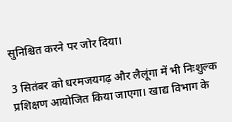सुनिश्चित करने पर जोर दिया।

3 सितंबर को धरमजयगढ़ और लैलूंगा में भी निःशुल्क प्रशिक्षण आयोजित किया जाएगा। खाद्य विभाग के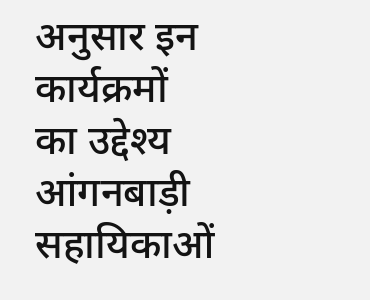अनुसार इन कार्यक्रमों का उद्देश्य आंगनबाड़ी सहायिकाओं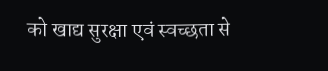को खाद्य सुरक्षा एवं स्वच्छता से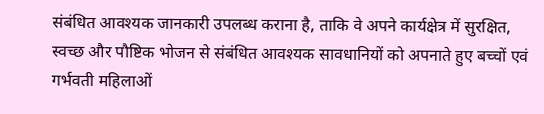संबंधित आवश्यक जानकारी उपलब्ध कराना है, ताकि वे अपने कार्यक्षेत्र में सुरक्षित, स्वच्छ और पौष्टिक भोजन से संबंधित आवश्यक सावधानियों को अपनाते हुए बच्चों एवं गर्भवती महिलाओं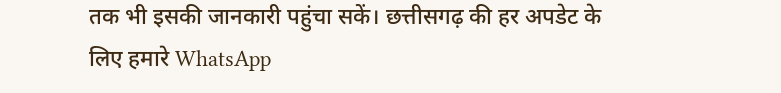तक भी इसकी जानकारी पहुंचा सकें। छत्तीसगढ़ की हर अपडेट के लिए हमारे WhatsApp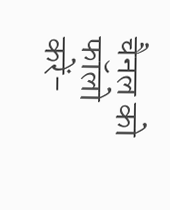चैनल को फॉलो करें-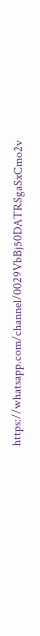https://whatsapp.com/channel/0029VbBj50DATRSgaSxCmo2v